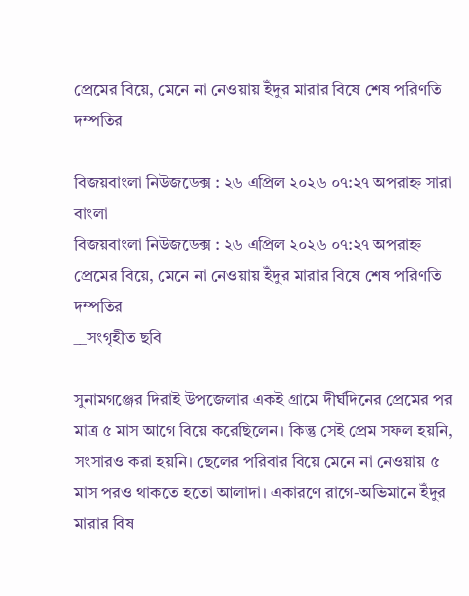প্রেমের বিয়ে, মেনে না নেওয়ায় ইঁদুর মারার বিষে শেষ পরিণতি দম্পতির

বিজয়বাংলা নিউজডেক্স : ২৬ এপ্রিল ২০২৬ ০৭:২৭ অপরাহ্ন সারা বাংলা
বিজয়বাংলা নিউজডেক্স : ২৬ এপ্রিল ২০২৬ ০৭:২৭ অপরাহ্ন
প্রেমের বিয়ে, মেনে না নেওয়ায় ইঁদুর মারার বিষে শেষ পরিণতি দম্পতির
__সংগৃহীত ছবি

সুনামগঞ্জের দিরাই উপজেলার একই গ্রামে দীর্ঘদিনের প্রেমের পর মাত্র ৫ মাস আগে বিয়ে করেছিলেন। কিন্তু সেই প্রেম সফল হয়নি, সংসারও করা হয়নি। ছেলের পরিবার বিয়ে মেনে না নেওয়ায় ৫ মাস পরও থাকতে হতো আলাদা। একারণে রাগে-অভিমানে ইঁদুর মারার বিষ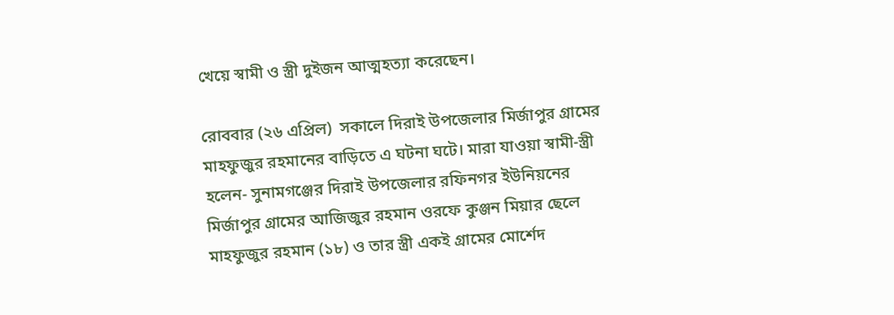খেয়ে স্বামী ও স্ত্রী দুইজন আত্মহত্যা করেছেন।

রোববার (২৬ এপ্রিল)  সকালে দিরাই উপজেলার মির্জাপুর গ্রামের মাহফুজুর রহমানের বাড়িতে এ ঘটনা ঘটে। মারা যাওয়া স্বামী-স্ত্রী হলেন- সুনামগঞ্জের দিরাই উপজেলার রফিনগর ইউনিয়নের মির্জাপুর গ্রামের আজিজুর রহমান ওরফে কুঞ্জন মিয়ার ছেলে মাহফুজুর রহমান (১৮) ও তার স্ত্রী একই গ্রামের মোর্শেদ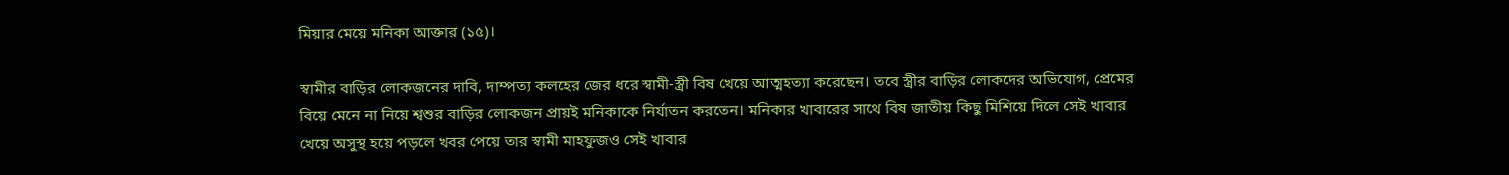মিয়ার মেয়ে মনিকা আক্তার (১৫)।

স্বামীর বাড়ির লোকজনের দাবি, দাম্পত্য কলহের জের ধরে স্বামী-স্ত্রী বিষ খেয়ে আত্মহত্যা করেছেন। তবে স্ত্রীর বাড়ির লোকদের অভিযোগ, প্রেমের বিয়ে মেনে না নিয়ে শ্বশুর বাড়ির লোকজন প্রায়ই মনিকাকে নির্যাতন করতেন। মনিকার খাবারের সাথে বিষ জাতীয় কিছু মিশিয়ে দিলে সেই খাবার খেয়ে অসুস্থ হয়ে পড়লে খবর পেয়ে তার স্বামী মাহফুজও সেই খাবার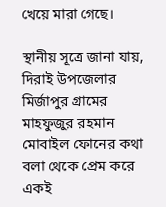খেয়ে মারা গেছে।

স্থানীয় সূত্রে জানা যায়, দিরাই উপজেলার মির্জাপুর গ্রামের মাহফুজুর রহমান মোবাইল ফোনের কথা বলা থেকে প্রেম করে একই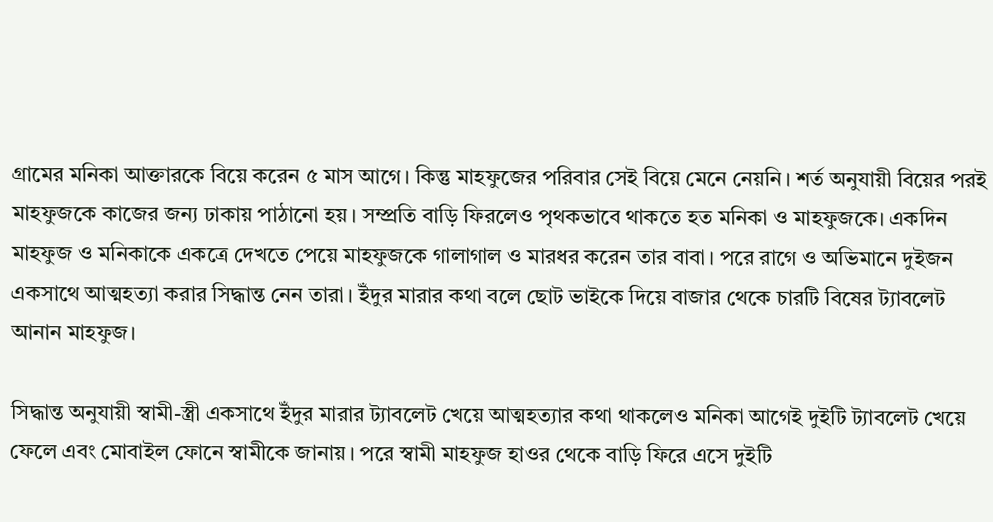গ্রামের মনিকা আক্তারকে বিয়ে করেন ৫ মাস আগে। কিন্তু মাহফুজের পরিবার সেই বিয়ে মেনে নেয়নি। শর্ত অনুযায়ী বিয়ের পরই মাহফুজকে কাজের জন্য ঢাকায় পাঠানো হয়। সম্প্রতি বাড়ি ফিরলেও পৃথকভাবে থাকতে হত মনিকা ও মাহফুজকে। একদিন মাহফুজ ও মনিকাকে একত্রে দেখতে পেয়ে মাহফুজকে গালাগাল ও মারধর করেন তার বাবা। পরে রাগে ও অভিমানে দুইজন একসাথে আত্মহত্যা করার সিদ্ধান্ত নেন তারা। ইঁদুর মারার কথা বলে ছোট ভাইকে দিয়ে বাজার থেকে চারটি বিষের ট্যাবলেট আনান মাহফুজ।

সিদ্ধান্ত অনুযায়ী স্বামী-স্ত্রী একসাথে ইঁদুর মারার ট্যাবলেট খেয়ে আত্মহত্যার কথা থাকলেও মনিকা আগেই দুইটি ট্যাবলেট খেয়ে ফেলে এবং মোবাইল ফোনে স্বামীকে জানায়। পরে স্বামী মাহফুজ হাওর থেকে বাড়ি ফিরে এসে দুইটি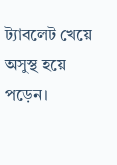ট্যাবলেট খেয়ে অসুস্থ হয়ে পড়েন।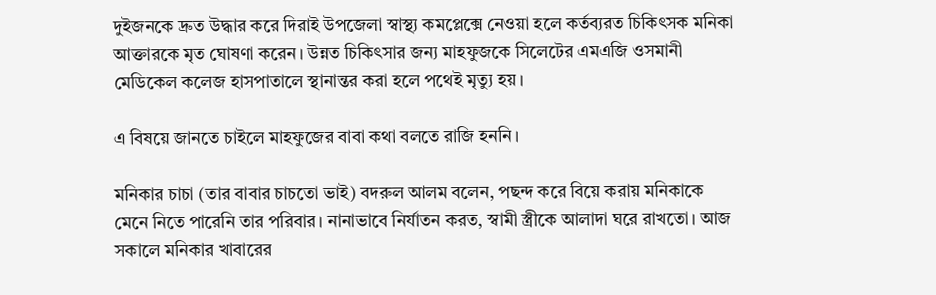দুইজনকে দ্রুত উদ্ধার করে দিরাই উপজেলা স্বাস্থ্য কমপ্লেক্সে নেওয়া হলে কর্তব্যরত চিকিৎসক মনিকা আক্তারকে মৃত ঘোষণা করেন। উন্নত চিকিৎসার জন্য মাহফুজকে সিলেটের এমএজি ওসমানী মেডিকেল কলেজ হাসপাতালে স্থানান্তর করা হলে পথেই মৃত্যু হয়।

এ বিষয়ে জানতে চাইলে মাহফুজের বাবা কথা বলতে রাজি হননি।

মনিকার চাচা (তার বাবার চাচতো ভাই) বদরুল আলম বলেন, পছন্দ করে বিয়ে করায় মনিকাকে মেনে নিতে পারেনি তার পরিবার। নানাভাবে নির্যাতন করত, স্বামী স্ত্রীকে আলাদা ঘরে রাখতো। আজ সকালে মনিকার খাবারের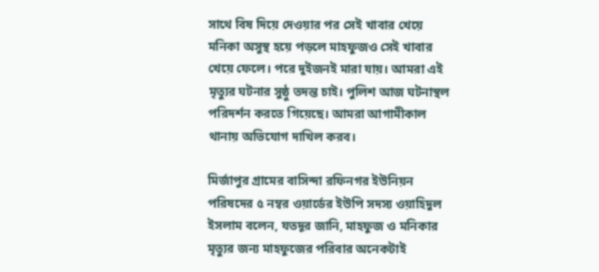সাথে বিষ দিয়ে দেওয়ার পর সেই খাবার খেয়ে মনিকা অসুস্থ হয়ে পড়লে মাহফুজও সেই খাবার খেয়ে ফেলে। পরে দুইজনই মারা যায়। আমরা এই মৃত্যুর ঘটনার সুষ্ঠু তদন্ত চাই। পুলিশ আজ ঘটনাস্থল পরিদর্শন করতে গিয়েছে। আমরা আগামীকাল থানায় অভিযোগ দাখিল করব।

মির্জাপুর গ্রামের বাসিন্দা রফিনগর ইউনিয়ন পরিষদের ৫ নম্বর ওয়ার্ডের ইউপি সদস্য ওয়াহিদুল ইসলাম বলেন, যতদূর জানি, মাহফুজ ও মনিকার মৃত্যুর জন্য মাহফুজের পরিবার অনেকটাই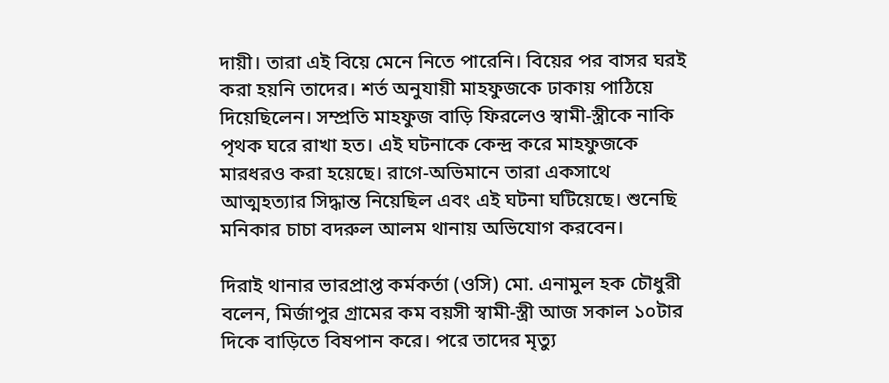দায়ী। তারা এই বিয়ে মেনে নিতে পারেনি। বিয়ের পর বাসর ঘরই করা হয়নি তাদের। শর্ত অনুযায়ী মাহফুজকে ঢাকায় পাঠিয়ে দিয়েছিলেন। সম্প্রতি মাহফুজ বাড়ি ফিরলেও স্বামী-স্ত্রীকে নাকি পৃথক ঘরে রাখা হত। এই ঘটনাকে কেন্দ্র করে মাহফুজকে মারধরও করা হয়েছে। রাগে-অভিমানে তারা একসাথে আত্মহত্যার সিদ্ধান্ত নিয়েছিল এবং এই ঘটনা ঘটিয়েছে। শুনেছি মনিকার চাচা বদরুল আলম থানায় অভিযোগ করবেন।

দিরাই থানার ভারপ্রাপ্ত কর্মকর্তা (ওসি) মো. এনামুল হক চৌধুরী বলেন, মির্জাপুর গ্রামের কম বয়সী স্বামী-স্ত্রী আজ সকাল ১০টার দিকে বাড়িতে বিষপান করে। পরে তাদের মৃত্যু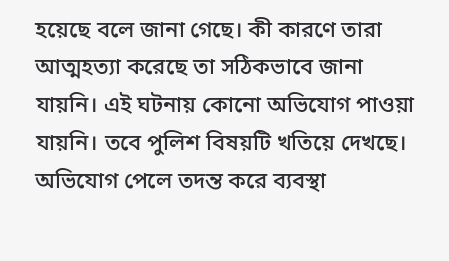হয়েছে বলে জানা গেছে। কী কারণে তারা আত্মহত্যা করেছে তা সঠিকভাবে জানা যায়নি। এই ঘটনায় কোনো অভিযোগ পাওয়া যায়নি। তবে পুলিশ বিষয়টি খতিয়ে দেখছে। অভিযোগ পেলে তদন্ত করে ব্যবস্থা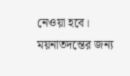নেওয়া হবে। ময়নাতদন্তের জন্য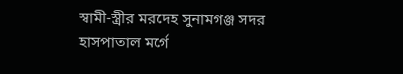স্বামী-স্ত্রীর মরদেহ সুনামগঞ্জ সদর হাসপাতাল মর্গে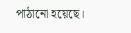পাঠানো হয়েছে।